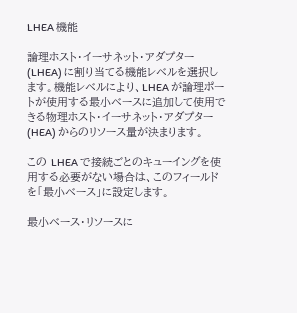LHEA 機能

論理ホスト・イーサネット・アダプター (LHEA) に割り当てる機能レベルを選択します。機能レベルにより、LHEA が論理ポートが使用する最小ベースに追加して使用できる物理ホスト・イーサネット・アダプター (HEA) からのリソース量が決まります。

この LHEA で接続ごとのキューイングを使用する必要がない場合は、このフィールドを「最小ベース」に設定します。

最小ベース・リソースに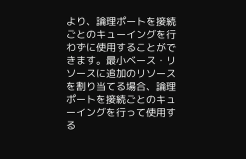より、論理ポートを接続ごとのキューイングを行わずに使用することができます。最小ベース・リソースに追加のリソースを割り当てる場合、論理ポートを接続ごとのキューイングを行って使用する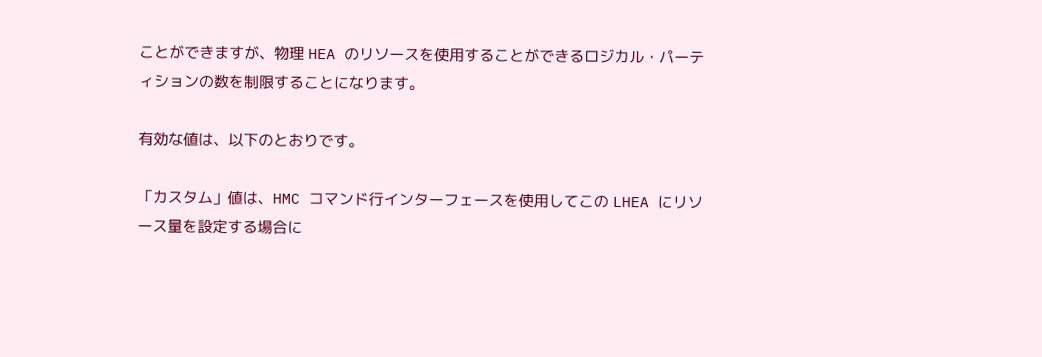ことができますが、物理 HEA のリソースを使用することができるロジカル・パーティションの数を制限することになります。

有効な値は、以下のとおりです。

「カスタム」値は、HMC コマンド行インターフェースを使用してこの LHEA にリソース量を設定する場合に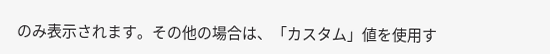のみ表示されます。その他の場合は、「カスタム」値を使用す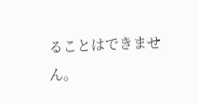ることはできません。